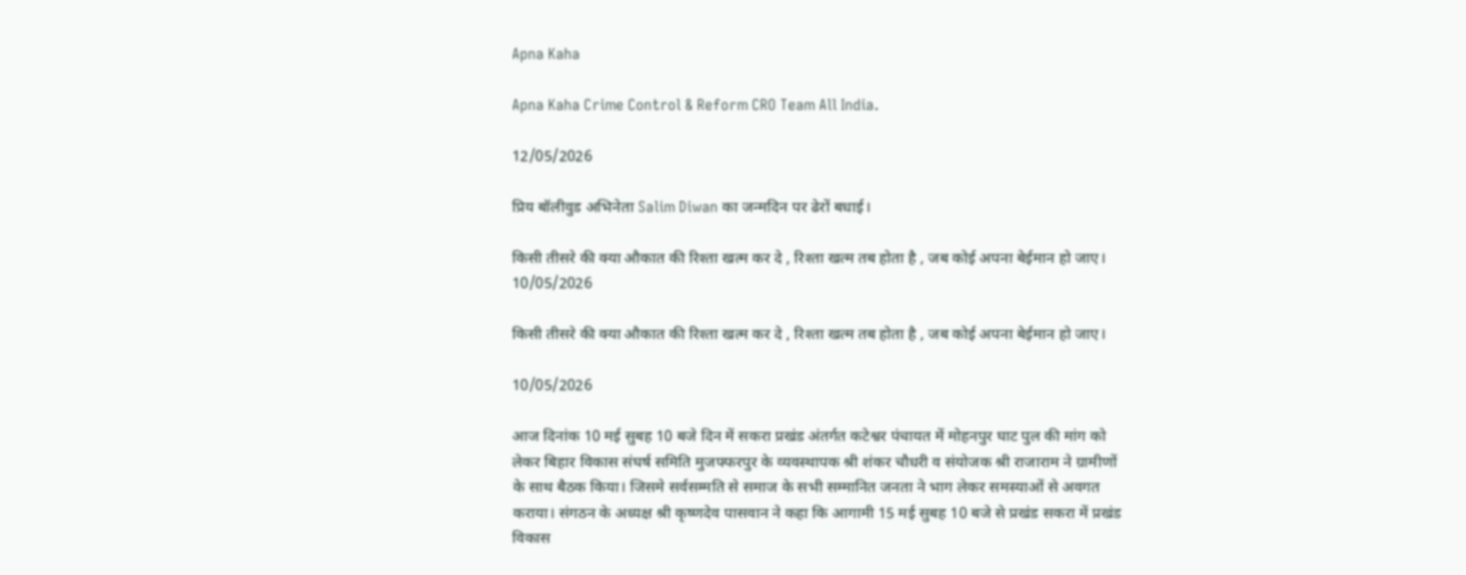Apna Kaha

Apna Kaha Crime Control & Reform CRO Team All India.

12/05/2026

प्रिय बॉलीवुड अभिनेता Salim Diwan का जन्मदिन पर ढेरों बधाई।

किसी तीसरे की क्या औकात की रिश्ता खत्म कर दे , रिश्ता खत्म तब होता है , जब कोई अपना बेईमान हो जाए।
10/05/2026

किसी तीसरे की क्या औकात की रिश्ता खत्म कर दे , रिश्ता खत्म तब होता है , जब कोई अपना बेईमान हो जाए।

10/05/2026

आज दिनांक 10 मई सुबह 10 बजे दिन में सकरा प्रखंड अंतर्गत कटेश्वर पंचायत में मोहनपुर घाट पुल की मांग को लेकर बिहार विकास संघर्ष समिति मुजफ्फरपुर के व्यवस्थापक श्री शंकर चौधरी व संयोजक श्री राजाराम ने ग्रामीणों के साथ बैठक किया। जिसमे सर्वसम्मति से समाज के सभी सम्मानित जनता ने भाग लेकर समस्याओं से अवगत कराया। संगठन के अध्यक्ष श्री कृष्णदेव पासवान ने कहा कि आगामी 15 मई सुबह 10 बजे से प्रखंड सकरा में प्रखंड विकास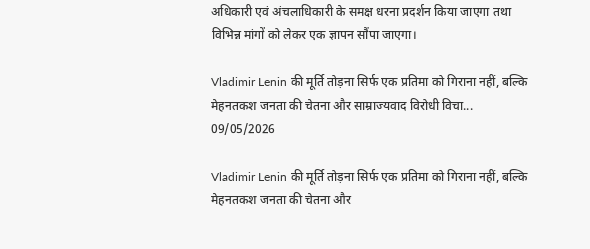अधिकारी एवं अंचलाधिकारी के समक्ष धरना प्रदर्शन किया जाएगा तथा विभिन्न मांगों को लेकर एक ज्ञापन सौंपा जाएगा।

Vladimir Lenin की मूर्ति तोड़ना सिर्फ एक प्रतिमा को गिराना नहीं, बल्कि मेहनतकश जनता की चेतना और साम्राज्यवाद विरोधी विचा...
09/05/2026

Vladimir Lenin की मूर्ति तोड़ना सिर्फ एक प्रतिमा को गिराना नहीं, बल्कि मेहनतकश जनता की चेतना और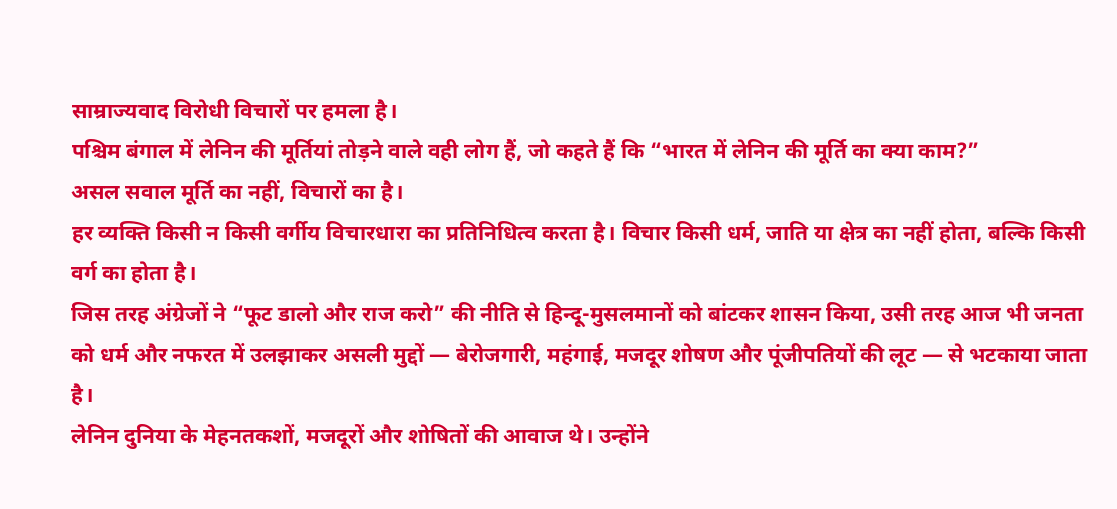साम्राज्यवाद विरोधी विचारों पर हमला है।
पश्चिम बंगाल में लेनिन की मूर्तियां तोड़ने वाले वही लोग हैं, जो कहते हैं कि “भारत में लेनिन की मूर्ति का क्या काम?”
असल सवाल मूर्ति का नहीं, विचारों का है।
हर व्यक्ति किसी न किसी वर्गीय विचारधारा का प्रतिनिधित्व करता है। विचार किसी धर्म, जाति या क्षेत्र का नहीं होता, बल्कि किसी वर्ग का होता है।
जिस तरह अंग्रेजों ने “फूट डालो और राज करो” की नीति से हिन्दू-मुसलमानों को बांटकर शासन किया, उसी तरह आज भी जनता को धर्म और नफरत में उलझाकर असली मुद्दों — बेरोजगारी, महंगाई, मजदूर शोषण और पूंजीपतियों की लूट — से भटकाया जाता है।
लेनिन दुनिया के मेहनतकशों, मजदूरों और शोषितों की आवाज थे। उन्होंने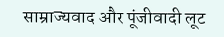साम्राज्यवाद और पूंजीवादी लूट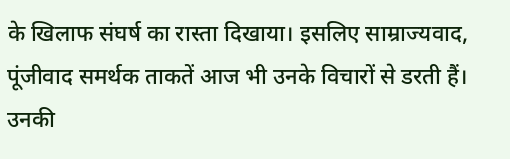के खिलाफ संघर्ष का रास्ता दिखाया। इसलिए साम्राज्यवाद, पूंजीवाद समर्थक ताकतें आज भी उनके विचारों से डरती हैं।
उनकी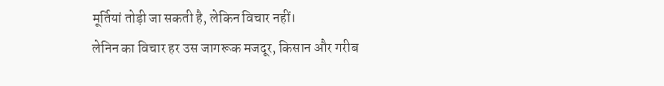मूर्तियां तोड़ी जा सकती है, लेकिन विचार नहीं।
लेनिन का विचार हर उस जागरूक मजदूर, किसान और गरीब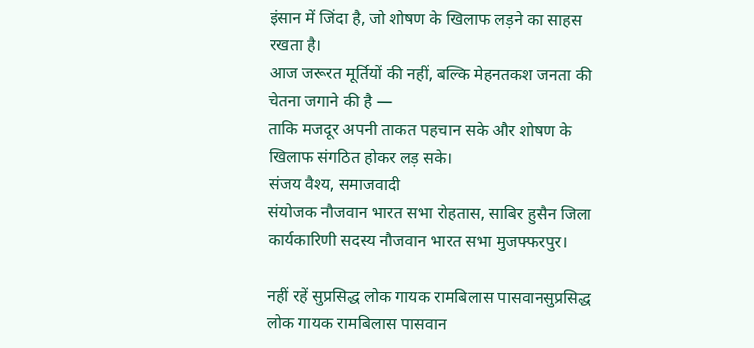इंसान में जिंदा है, जो शोषण के खिलाफ लड़ने का साहस रखता है।
आज जरूरत मूर्तियों की नहीं, बल्कि मेहनतकश जनता की चेतना जगाने की है —
ताकि मजदूर अपनी ताकत पहचान सके और शोषण के खिलाफ संगठित होकर लड़ सके।
संजय वैश्य, समाजवादी
संयोजक नौजवान भारत सभा रोहतास, साबिर हुसैन जिला कार्यकारिणी सदस्य नौजवान भारत सभा मुजफ्फरपुर।

नहीं रहें सुप्रसिद्ध लोक गायक रामबिलास पासवानसुप्रसिद्ध लोक गायक रामबिलास पासवान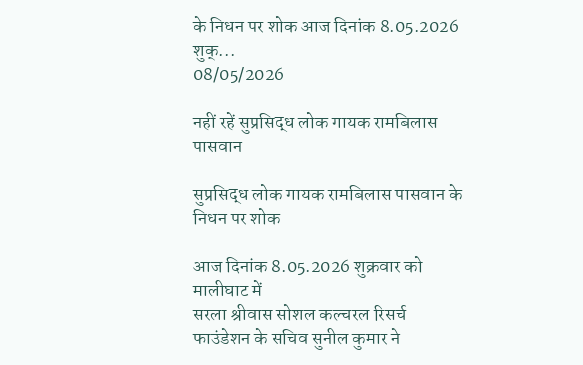के निधन पर शोक आज दिनांक 8.05.2026 शुक्...
08/05/2026

नहीं रहें सुप्रसिद्ध लोक गायक रामबिलास पासवान

सुप्रसिद्ध लोक गायक रामबिलास पासवान के निधन पर शोक

आज दिनांक 8.05.2026 शुक्रवार को मालीघाट में
सरला श्रीवास सोशल कल्चरल रिसर्च फाउंडेशन के सचिव सुनील कुमार ने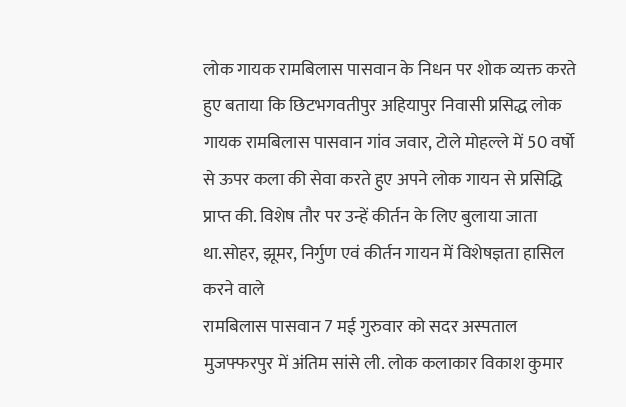लोक गायक रामबिलास पासवान के निधन पर शोक व्यक्त करते हुए बताया कि छिटभगवतीपुर अहियापुर निवासी प्रसिद्ध लोक गायक रामबिलास पासवान गांव जवार, टोले मोहल्ले में 50 वर्षो से ऊपर कला की सेवा करते हुए अपने लोक गायन से प्रसिद्धि प्राप्त की. विशेष तौर पर उन्हें कीर्तन के लिए बुलाया जाता था.सोहर, झूमर, निर्गुण एवं कीर्तन गायन में विशेषज्ञता हासिल करने वाले
रामबिलास पासवान 7 मई गुरुवार को सदर अस्पताल मुजफ्फरपुर में अंतिम सांसे ली. लोक कलाकार विकाश कुमार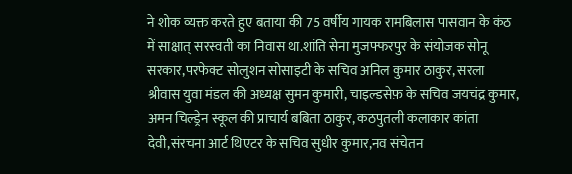ने शोक व्यक्त करते हुए बताया की 75 वर्षीय गायक रामबिलास पासवान के कंठ में साक्षात् सरस्वती का निवास था.शांति सेना मुजफ्फरपुर के संयोजक सोनू सरकार,परफेक्ट सोलुशन सोसाइटी के सचिव अनिल कुमार ठाकुर, सरला श्रीवास युवा मंडल की अध्यक्ष सुमन कुमारी, चाइल्डसेफ़ के सचिव जयचंद्र कुमार, अमन चिल्ड्रेन स्कूल की प्राचार्य बबिता ठाकुर, कठपुतली कलाकार कांता देवी,संरचना आर्ट थिएटर के सचिव सुधीर कुमार,नव संचेतन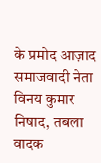के प्रमोद आज़ाद
समाजवादी नेता विनय कुमार निषाद, तबला वादक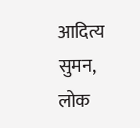आदित्य सुमन,
लोक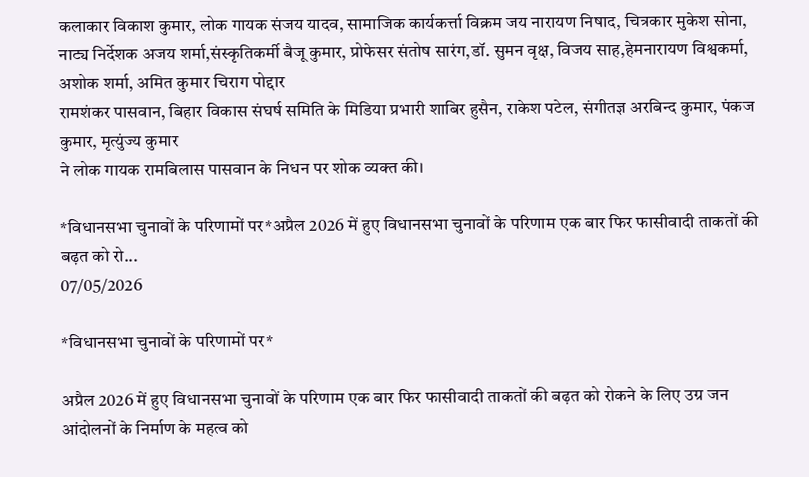कलाकार विकाश कुमार, लोक गायक संजय यादव, सामाजिक कार्यकर्त्ता विक्रम जय नारायण निषाद, चित्रकार मुकेश सोना, नाट्य निर्देशक अजय शर्मा,संस्कृतिकर्मी बैजू कुमार, प्रोफेसर संतोष सारंग,डॉ. सुमन वृक्ष, विजय साह,हेमनारायण विश्वकर्मा, अशोक शर्मा, अमित कुमार चिराग पोद्दार
रामशंकर पासवान, बिहार विकास संघर्ष समिति के मिडिया प्रभारी शाबिर हुसैन, राकेश पटेल, संगीतज्ञ अरबिन्द कुमार, पंकज कुमार, मृत्युंज्य कुमार
ने लोक गायक रामबिलास पासवान के निधन पर शोक व्यक्त की।

*विधानसभा चुनावों के परिणामों पर*अप्रैल 2026 में हुए विधानसभा चुनावों के परिणाम एक बार फिर फासीवादी ताकतों की बढ़त को रो...
07/05/2026

*विधानसभा चुनावों के परिणामों पर*

अप्रैल 2026 में हुए विधानसभा चुनावों के परिणाम एक बार फिर फासीवादी ताकतों की बढ़त को रोकने के लिए उग्र जन आंदोलनों के निर्माण के महत्व को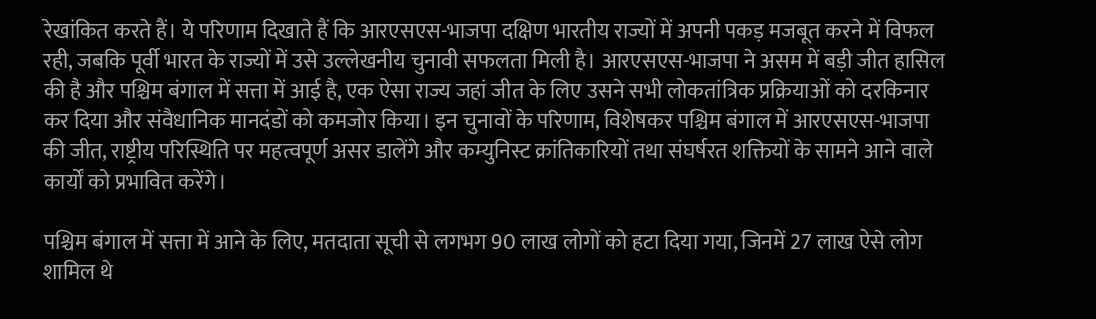रेखांकित करते हैं। ये परिणाम दिखाते हैं कि आरएसएस-भाजपा दक्षिण भारतीय राज्यों में अपनी पकड़ मजबूत करने में विफल रही, जबकि पूर्वी भारत के राज्यों में उसे उल्लेखनीय चुनावी सफलता मिली है। आरएसएस-भाजपा ने असम में बड़ी जीत हासिल की है और पश्चिम बंगाल में सत्ता में आई है, एक ऐसा राज्य जहां जीत के लिए उसने सभी लोकतांत्रिक प्रक्रियाओं को दरकिनार कर दिया और संवैधानिक मानदंडों को कमजोर किया। इन चुनावों के परिणाम, विशेषकर पश्चिम बंगाल में आरएसएस-भाजपा की जीत, राष्ट्रीय परिस्थिति पर महत्वपूर्ण असर डालेंगे और कम्युनिस्ट क्रांतिकारियों तथा संघर्षरत शक्तियों के सामने आने वाले कार्यों को प्रभावित करेंगे।

पश्चिम बंगाल में सत्ता में आने के लिए, मतदाता सूची से लगभग 90 लाख लोगों को हटा दिया गया, जिनमें 27 लाख ऐसे लोग शामिल थे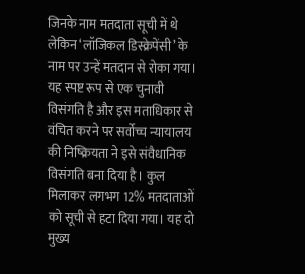जिनके नाम मतदाता सूची में थे लेकिन ‘लॉजिकल डिस्क्रेपेंसी’ के नाम पर उन्हें मतदान से रोका गया। यह स्पष्ट रूप से एक चुनावी विसंगति है और इस मताधिकार से वंचित करने पर सर्वोच्च न्यायालय की निष्क्रियता ने इसे संवैधानिक विसंगति बना दिया है। कुल मिलाकर लगभग 12% मतदाताओं को सूची से हटा दिया गया। यह दो मुख्य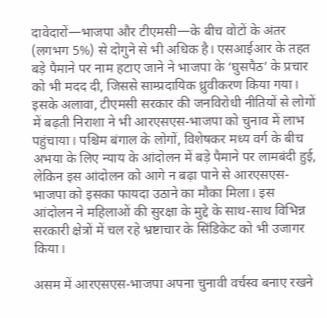दावेदारों—भाजपा और टीएमसी—के बीच वोटों के अंतर (लगभग 5%) से दोगुने से भी अधिक है। एसआईआर के तहत बड़े पैमाने पर नाम हटाए जाने ने भाजपा के ‘घुसपैठ’ के प्रचार को भी मदद दी, जिससे साम्प्रदायिक ध्रुवीकरण किया गया। इसके अलावा, टीएमसी सरकार की जनविरोधी नीतियों से लोगों में बढ़ती निराशा ने भी आरएसएस-भाजपा को चुनाव में लाभ पहुंचाया। पश्चिम बंगाल के लोगों, विशेषकर मध्य वर्ग के बीच अभया के लिए न्याय के आंदोलन में बड़े पैमाने पर लामबंदी हुई, लेकिन इस आंदोलन को आगे न बढ़ा पाने से आरएसएस-भाजपा को इसका फायदा उठाने का मौका मिला। इस आंदोलन ने महिलाओं की सुरक्षा के मुद्दे के साथ-साथ विभिन्न सरकारी क्षेत्रों में चल रहे भ्रष्टाचार के सिंडिकेट को भी उजागर किया।

असम में आरएसएस-भाजपा अपना चुनावी वर्चस्व बनाए रखने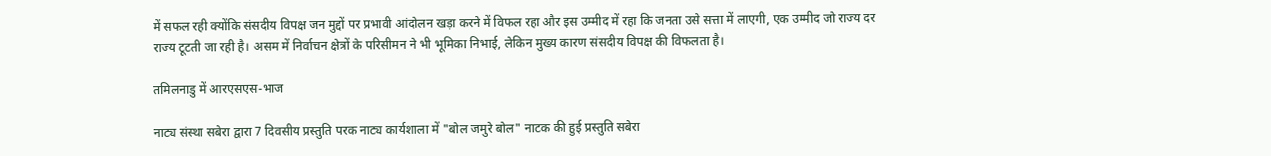में सफल रही क्योंकि संसदीय विपक्ष जन मुद्दों पर प्रभावी आंदोलन खड़ा करने में विफल रहा और इस उम्मीद में रहा कि जनता उसे सत्ता में लाएगी, एक उम्मीद जो राज्य दर राज्य टूटती जा रही है। असम में निर्वाचन क्षेत्रों के परिसीमन ने भी भूमिका निभाई, लेकिन मुख्य कारण संसदीय विपक्ष की विफलता है।

तमिलनाडु में आरएसएस-भाज

नाट्य संस्था सबेरा द्वारा 7 दिवसीय प्रस्तुति परक नाट्य कार्यशाला में "बोल जमुरे बोल" नाटक की हुई प्रस्तुति सबेरा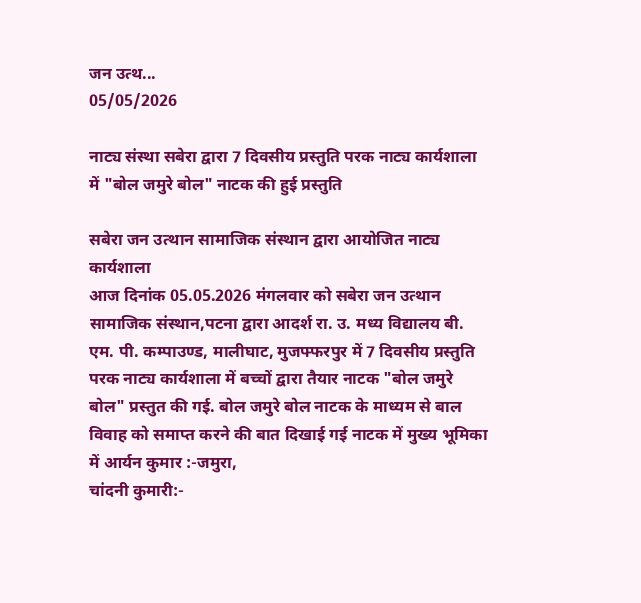जन उत्थ...
05/05/2026

नाट्य संस्था सबेरा द्वारा 7 दिवसीय प्रस्तुति परक नाट्य कार्यशाला में "बोल जमुरे बोल" नाटक की हुई प्रस्तुति

सबेरा जन उत्थान सामाजिक संस्थान द्वारा आयोजित नाट्य कार्यशाला
आज दिनांक 05.05.2026 मंगलवार को सबेरा जन उत्थान सामाजिक संस्थान,पटना द्वारा आदर्श रा. उ. मध्य विद्यालय बी. एम. पी. कम्पाउण्ड, मालीघाट, मुजफ्फरपुर में 7 दिवसीय प्रस्तुति परक नाट्य कार्यशाला में बच्चों द्वारा तैयार नाटक "बोल जमुरे बोल" प्रस्तुत की गई. बोल जमुरे बोल नाटक के माध्यम से बाल विवाह को समाप्त करने की बात दिखाई गई नाटक में मुख्य भूमिका में आर्यन कुमार :-जमुरा,
चांदनी कुमारी:-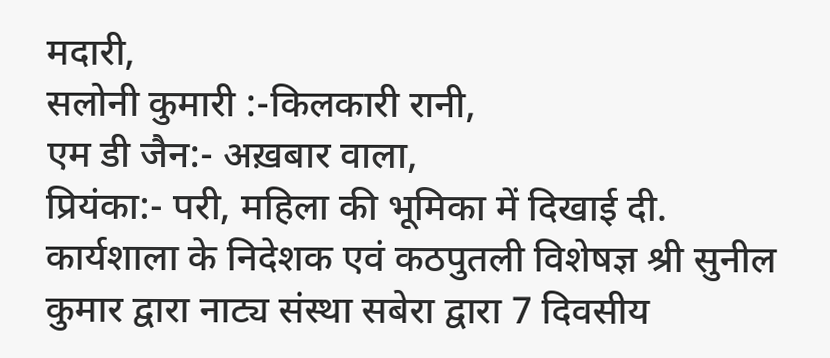मदारी,
सलोनी कुमारी :-किलकारी रानी,
एम डी जैन:- अख़बार वाला,
प्रियंका:- परी, महिला की भूमिका में दिखाई दी.
कार्यशाला के निदेशक एवं कठपुतली विशेषज्ञ श्री सुनील कुमार द्वारा नाट्य संस्था सबेरा द्वारा 7 दिवसीय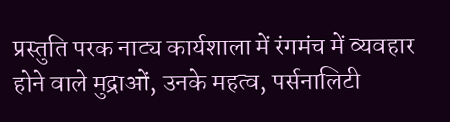प्रस्तुति परक नाट्य कार्यशाला में रंगमंच में व्यवहार होने वाले मुद्राओं, उनके महत्व, पर्सनालिटी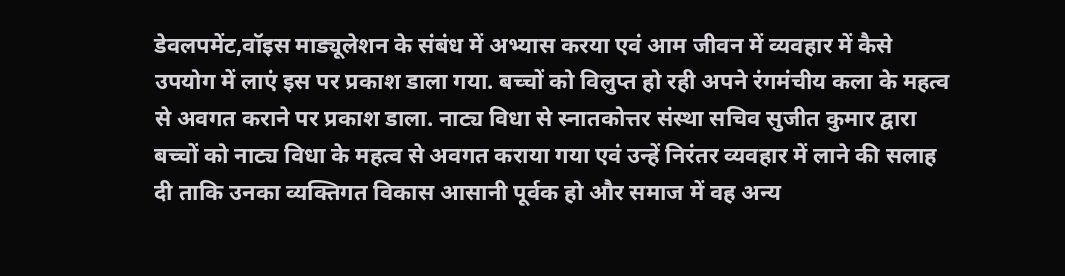डेवलपमेंट,वॉइस माड्यूलेशन के संबंध में अभ्यास करया एवं आम जीवन में व्यवहार में कैसे उपयोग में लाएं इस पर प्रकाश डाला गया. बच्चों को विलुप्त हो रही अपने रंगमंचीय कला के महत्व से अवगत कराने पर प्रकाश डाला. नाट्य विधा से स्नातकोत्तर संस्था सचिव सुजीत कुमार द्वारा बच्चों को नाट्य विधा के महत्व से अवगत कराया गया एवं उन्हें निरंतर व्यवहार में लाने की सलाह दी ताकि उनका व्यक्तिगत विकास आसानी पूर्वक हो और समाज में वह अन्य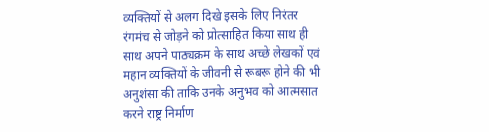व्यक्तियों से अलग दिखे इसके लिए निरंतर रंगमंच से जोड़ने को प्रोत्साहित किया साथ ही साथ अपने पाठ्यक्रम के साथ अच्छे लेखकों एवं महान व्यक्तियों के जीवनी से रूबरू होने की भी अनुशंसा की ताकि उनके अनुभव को आत्मसात करने राष्ट्र निर्माण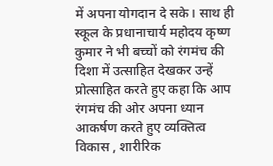में अपना योगदान दे सके। साथ ही स्कूल के प्रधानाचार्य महोदय कृष्ण कुमार ने भी बच्चों को रंगमंच की दिशा में उत्साहित देखकर उन्हें प्रोत्साहित करते हुए कहा कि आप रंगमंच की ओर अपना ध्यान आकर्षण करते हुए व्यक्तित्व विकास , शारीरिक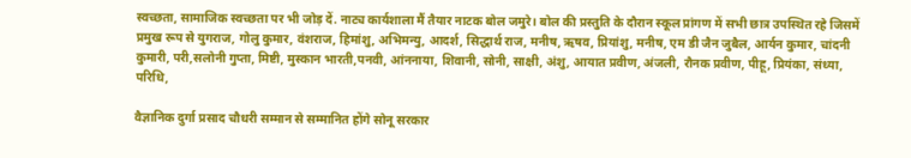स्वच्छता, सामाजिक स्वच्छता पर भी जोड़ दें. नाट्य कार्यशाला मैं तैयार नाटक बोल जमुरे। बोल की प्रस्तुति के दौरान स्कूल प्रांगण में सभी छात्र उपस्थित रहे जिसमें प्रमुख रूप से युगराज, गोलु कुमार, वंशराज, हिमांशु, अभिमन्यु, आदर्श, सिद्धार्थ राज, मनीष, ऋषव, प्रियांशु, मनीष, एम डी जैन जुबैल, आर्यन कुमार, चांदनी कुमारी, परी,सलोनी गुप्ता, मिष्टी, मुस्कान भारती,पनवी, आंननाया, शिवानी, सोनी, साक्षी, अंशु, आयात प्रवीण, अंजली, रौनक प्रवीण, पीहू, प्रियंका, संध्या, परिधि,

वैज्ञानिक दुर्गा प्रसाद चौधरी सम्मान से सम्मानित होंगे सोनू सरकार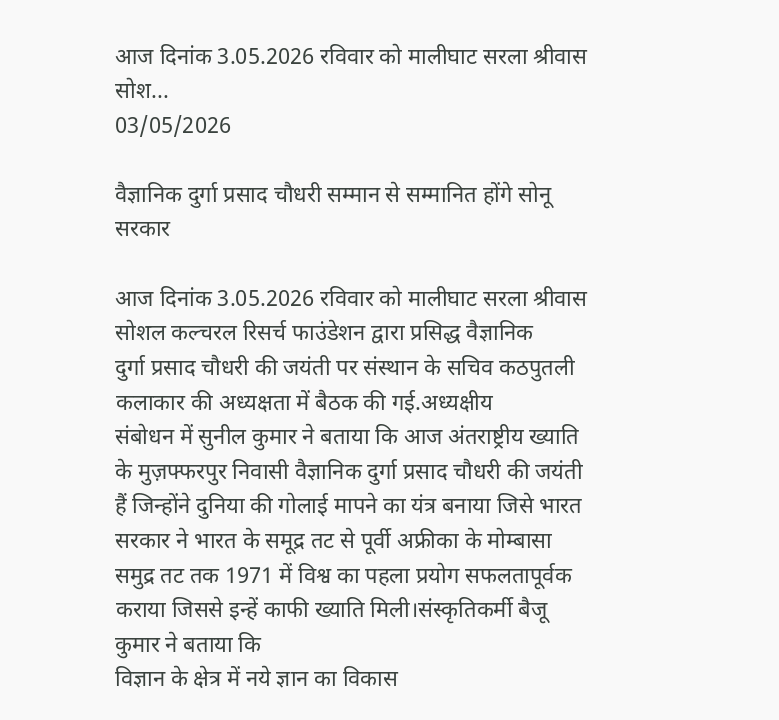आज दिनांक 3.05.2026 रविवार को मालीघाट सरला श्रीवास सोश...
03/05/2026

वैज्ञानिक दुर्गा प्रसाद चौधरी सम्मान से सम्मानित होंगे सोनू सरकार

आज दिनांक 3.05.2026 रविवार को मालीघाट सरला श्रीवास सोशल कल्चरल रिसर्च फाउंडेशन द्वारा प्रसिद्ध वैज्ञानिक
दुर्गा प्रसाद चौधरी की जयंती पर संस्थान के सचिव कठपुतली कलाकार की अध्यक्षता में बैठक की गई.अध्यक्षीय
संबोधन में सुनील कुमार ने बताया कि आज अंतराष्ट्रीय ख्याति के मुज़फ्फरपुर निवासी वैज्ञानिक दुर्गा प्रसाद चौधरी की जयंती हैं जिन्होंने दुनिया की गोलाई मापने का यंत्र बनाया जिसे भारत सरकार ने भारत के समूद्र तट से पूर्वी अफ्रीका के मोम्बासा समुद्र तट तक 1971 में विश्व का पहला प्रयोग सफलतापूर्वक कराया जिससे इन्हें काफी ख्याति मिली।संस्कृतिकर्मी बैजू कुमार ने बताया कि
विज्ञान के क्षेत्र में नये ज्ञान का विकास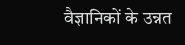वैज्ञानिकों के उन्नत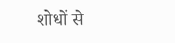शोधों से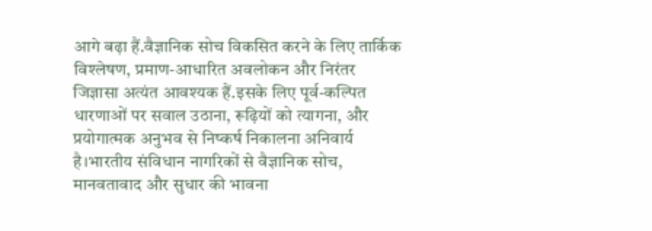आगे बढ़ा हैं.वैज्ञानिक सोच विकसित करने के लिए तार्किक विश्लेषण, प्रमाण-आधारित अवलोकन और निरंतर जिज्ञासा अत्यंत आवश्यक हैं.इसके लिए पूर्व-कल्पित धारणाओं पर सवाल उठाना, रूढ़ियों को त्यागना, और प्रयोगात्मक अनुभव से निष्कर्ष निकालना अनिवार्य है।भारतीय संविधान नागरिकों से वैज्ञानिक सोच, मानवतावाद और सुधार की भावना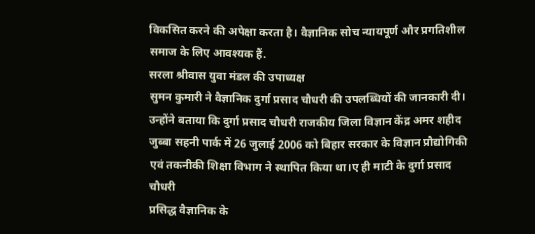विकसित करने की अपेक्षा करता है। वैज्ञानिक सोच न्यायपूर्ण और प्रगतिशील समाज के लिए आवश्यक हैं.
सरला श्रीवास युवा मंडल की उपाध्यक्ष
सुमन कुमारी ने वैज्ञानिक दुर्गा प्रसाद चौधरी की उपलब्धियों की जानकारी दी। उन्होंने बताया कि दुर्गा प्रसाद चौधरी राजकीय जिला विज्ञान केंद्र अमर शहीद जुब्बा सहनी पार्क में 26 जुलाई 2006 को बिहार सरकार के विज्ञान प्रौद्योगिकी एवं तकनीकी शिक्षा विभाग ने स्थापित किया था।ए ही माटी के दुर्गा प्रसाद चौधरी
प्रसिद्ध वैज्ञानिक के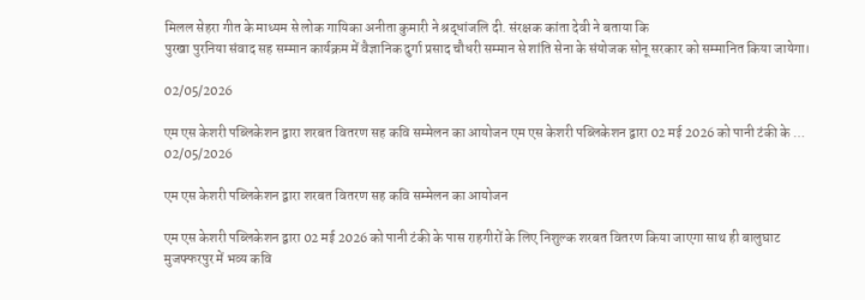मिलल सेहरा गीत के माध्यम से लोक गायिका अनीता कुमारी ने श्रद्धांजलि दी. संरक्षक कांता देवी ने बताया कि
पुरखा पुरनिया संवाद सह सम्मान कार्यक्रम में वैज्ञानिक दुर्गा प्रसाद चौधरी सम्मान से शांति सेना के संयोजक सोनू सरकार को सम्मानित किया जायेगा।

02/05/2026

एम एस केशरी पब्लिकेशन द्वारा शरबत वितरण सह कवि सम्मेलन का आयोजन एम एस केशरी पब्लिकेशन द्वारा 02 मई 2026 को पानी टंकी के ...
02/05/2026

एम एस केशरी पब्लिकेशन द्वारा शरबत वितरण सह कवि सम्मेलन का आयोजन

एम एस केशरी पब्लिकेशन द्वारा 02 मई 2026 को पानी टंकी के पास राहगीरों के लिए निशुल्क शरबत वितरण किया जाएगा साथ ही बालुघाट मुजफ्फरपुर में भव्य कवि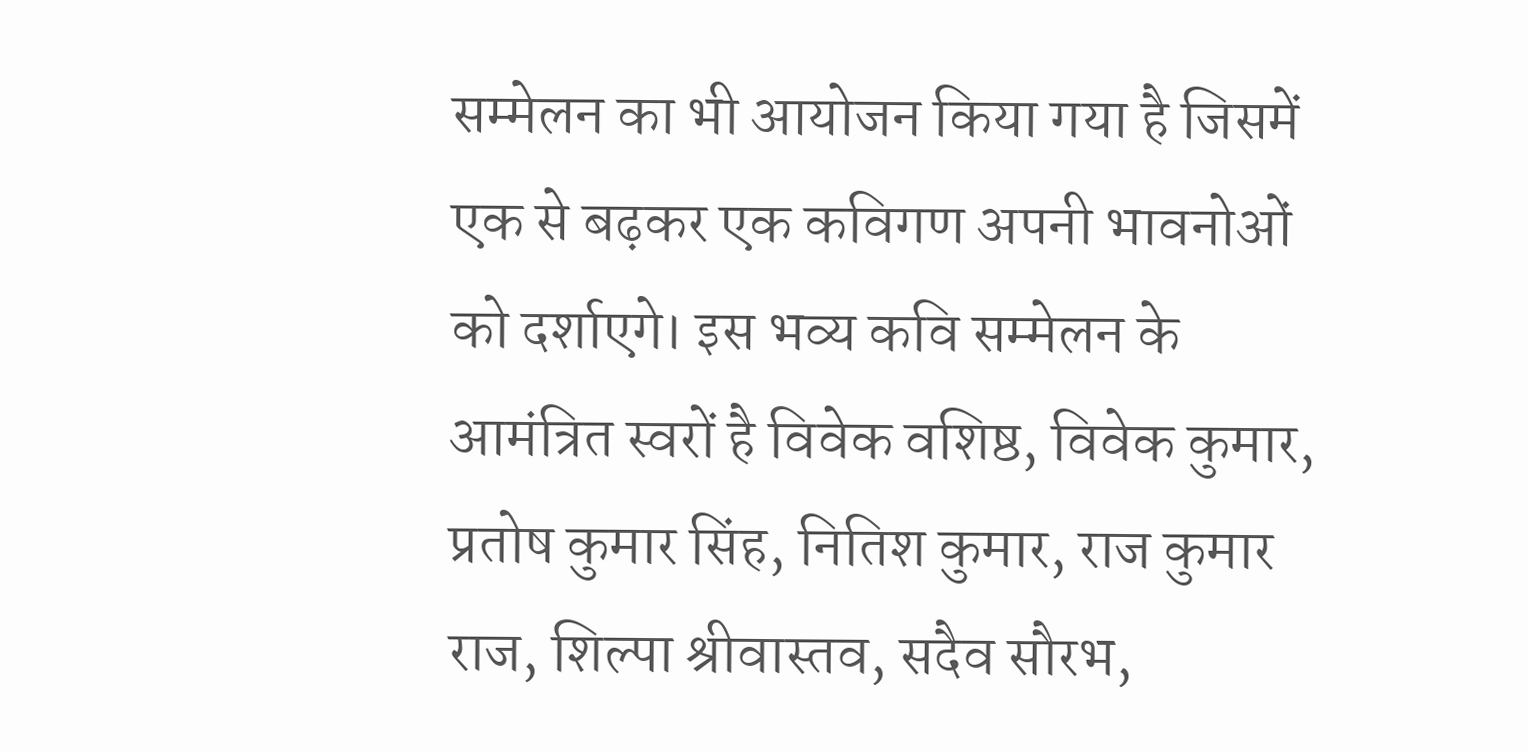सम्मेलन का भी आयोजन किया गया है जिसमें एक से बढ़कर एक कविगण अपनी भावनोओं को दर्शाएगे। इस भव्य कवि सम्मेलन के आमंत्रित स्वरों है विवेक वशिष्ठ, विवेक कुमार, प्रतोष कुमार सिंह, नितिश कुमार, राज कुमार राज, शिल्पा श्रीवास्तव, सदैव सौरभ,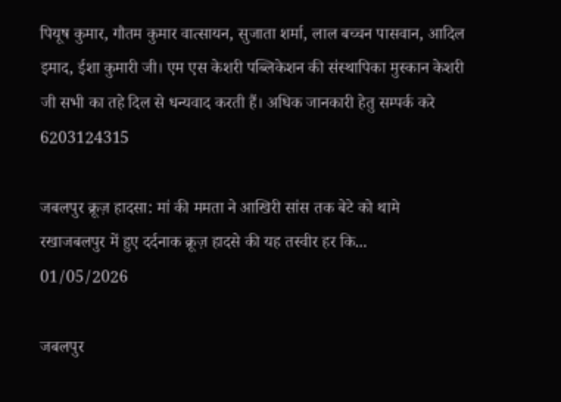पियूष कुमार, गौतम कुमार वात्सायन, सुजाता शर्मा, लाल बच्चन पासवान, आदिल इमाद, ईशा कुमारी जी। एम एस केशरी पब्लिकेशन की संस्थापिका मुस्कान केशरी जी सभी का तहे दिल से धन्यवाद करती हैं। अधिक जानकारी हेतु सम्पर्क करे 6203124315

जबलपुर क्रूज़ हादसा: मां की ममता ने आखिरी सांस तक बेटे को थामे रखाजबलपुर में हुए दर्दनाक क्रूज़ हादसे की यह तस्वीर हर कि...
01/05/2026

जबलपुर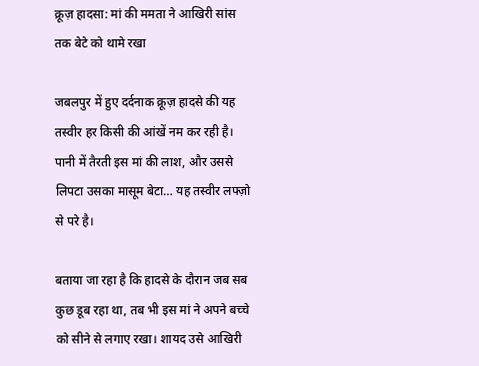क्रूज़ हादसा: मां की ममता ने आखिरी सांस तक बेटे को थामे रखा

जबलपुर में हुए दर्दनाक क्रूज़ हादसे की यह तस्वीर हर किसी की आंखें नम कर रही है। पानी में तैरती इस मां की लाश, और उससे लिपटा उसका मासूम बेटा… यह तस्वीर लफ्ज़ो से परे है।

बताया जा रहा है कि हादसे के दौरान जब सब कुछ डूब रहा था, तब भी इस मां ने अपने बच्चे को सीने से लगाए रखा। शायद उसे आखिरी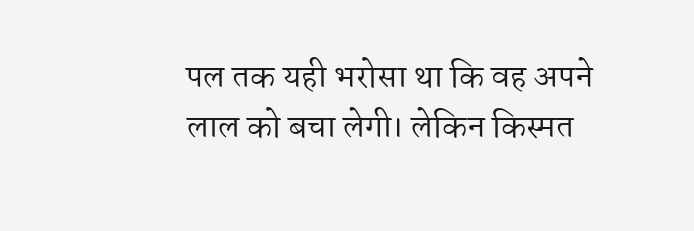पल तक यही भरोसा था कि वह अपने लाल को बचा लेगी। लेकिन किस्मत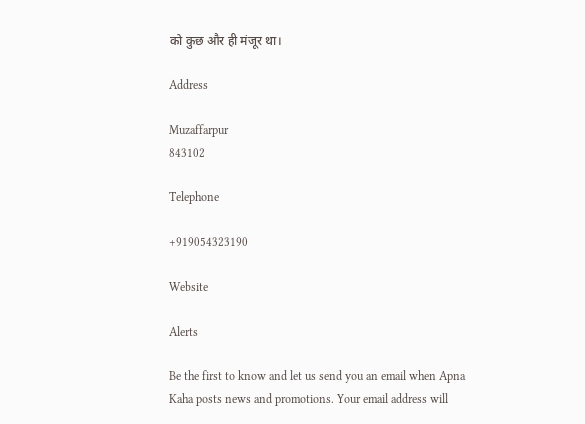को कुछ और ही मंजूर था।

Address

Muzaffarpur
843102

Telephone

+919054323190

Website

Alerts

Be the first to know and let us send you an email when Apna Kaha posts news and promotions. Your email address will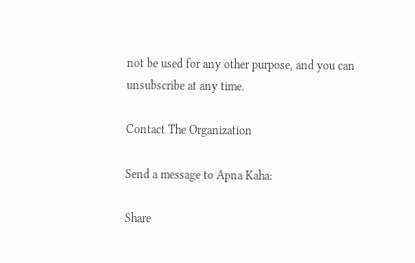not be used for any other purpose, and you can unsubscribe at any time.

Contact The Organization

Send a message to Apna Kaha:

Share